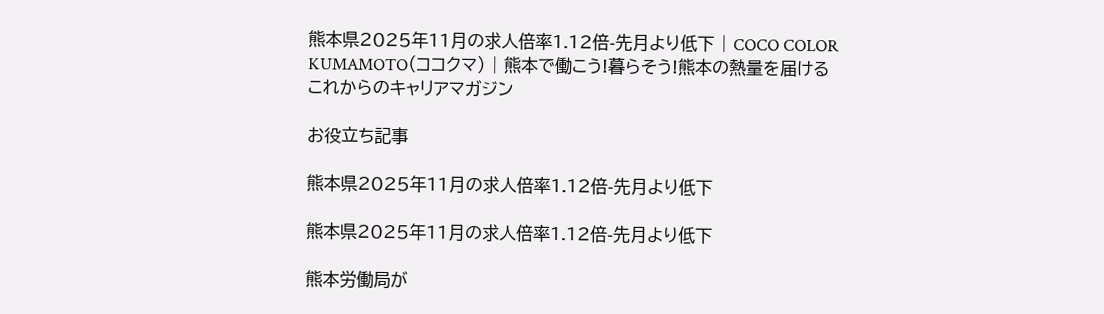熊本県2025年11月の求人倍率1.12倍-先月より低下 | COCO COLOR KUMAMOTO(ココクマ) | 熊本で働こう!暮らそう!熊本の熱量を届ける
これからのキャリアマガジン

お役立ち記事

熊本県2025年11月の求人倍率1.12倍-先月より低下

熊本県2025年11月の求人倍率1.12倍-先月より低下

熊本労働局が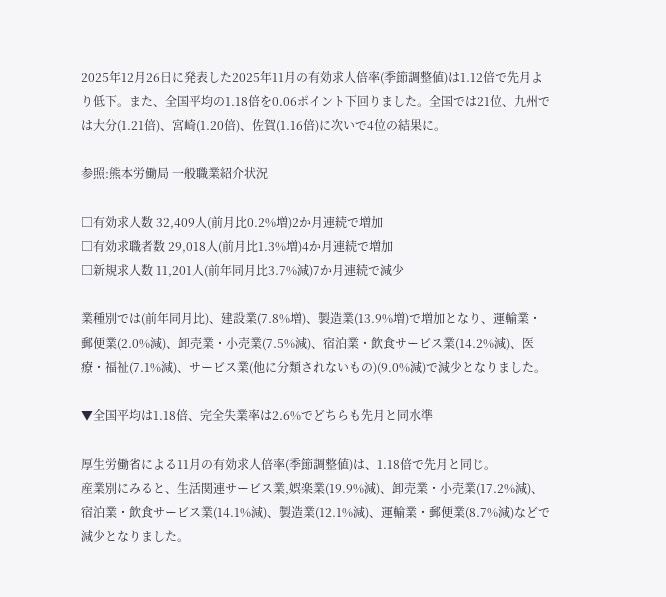2025年12月26日に発表した2025年11月の有効求人倍率(季節調整値)は1.12倍で先月より低下。また、全国平均の1.18倍を0.06ポイント下回りました。全国では21位、九州では大分(1.21倍)、宮崎(1.20倍)、佐賀(1.16倍)に次いで4位の結果に。

参照:熊本労働局 一般職業紹介状況

□有効求人数 32,409人(前月比0.2%増)2か月連続で増加
□有効求職者数 29,018人(前月比1.3%増)4か月連続で増加
□新規求人数 11,201人(前年同月比3.7%減)7か月連続で減少

業種別では(前年同月比)、建設業(7.8%増)、製造業(13.9%増)で増加となり、運輸業・郵便業(2.0%減)、卸売業・小売業(7.5%減)、宿泊業・飲食サービス業(14.2%減)、医療・福祉(7.1%減)、サービス業(他に分類されないもの)(9.0%減)で減少となりました。

▼全国平均は1.18倍、完全失業率は2.6%でどちらも先月と同水準

厚生労働省による11月の有効求人倍率(季節調整値)は、1.18倍で先月と同じ。
産業別にみると、生活関連サービス業,娯楽業(19.9%減)、卸売業・小売業(17.2%減)、宿泊業・飲食サービス業(14.1%減)、製造業(12.1%減)、運輸業・郵便業(8.7%減)などで減少となりました。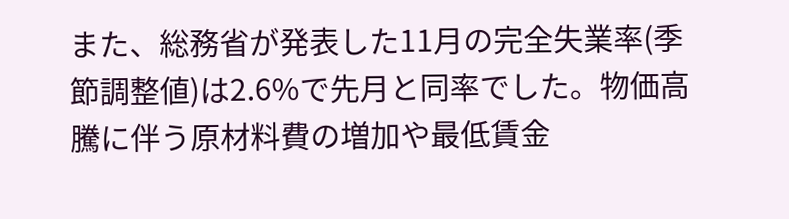また、総務省が発表した11月の完全失業率(季節調整値)は2.6%で先月と同率でした。物価高騰に伴う原材料費の増加や最低賃金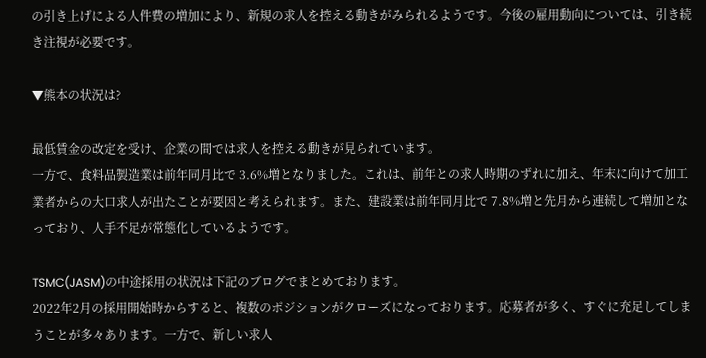の引き上げによる人件費の増加により、新規の求人を控える動きがみられるようです。今後の雇用動向については、引き続き注視が必要です。

▼熊本の状況は?

最低賃金の改定を受け、企業の間では求人を控える動きが見られています。
一方で、食料品製造業は前年同月比で 3.6%増となりました。これは、前年との求人時期のずれに加え、年末に向けて加工業者からの大口求人が出たことが要因と考えられます。また、建設業は前年同月比で 7.8%増と先月から連続して増加となっており、人手不足が常態化しているようです。

TSMC(JASM)の中途採用の状況は下記のブログでまとめております。
2022年2月の採用開始時からすると、複数のポジションがクローズになっております。応募者が多く、すぐに充足してしまうことが多々あります。一方で、新しい求人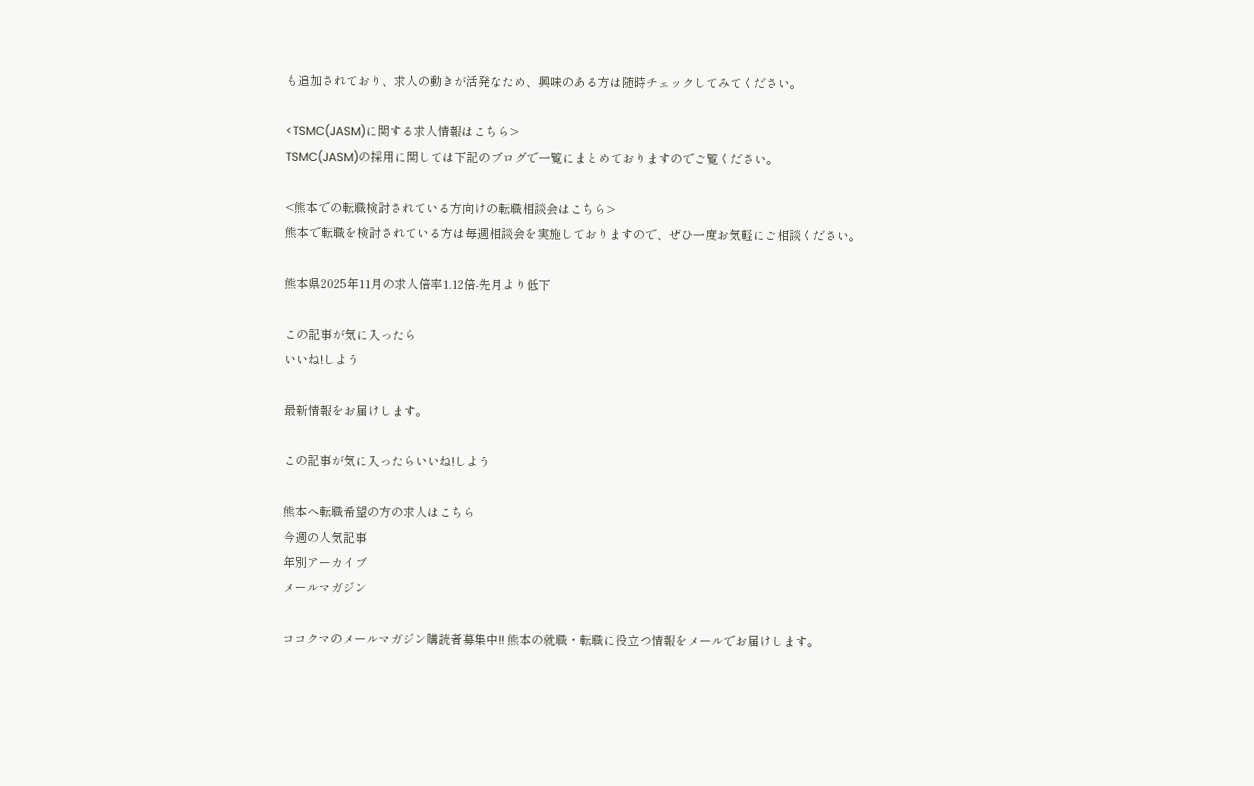も追加されており、求人の動きが活発なため、興味のある方は随時チェックしてみてください。

<TSMC(JASM)に関する求人情報はこちら>
TSMC(JASM)の採用に関しては下記のブログで一覧にまとめておりますのでご覧ください。

<熊本での転職検討されている方向けの転職相談会はこちら>
熊本で転職を検討されている方は毎週相談会を実施しておりますので、ぜひ一度お気軽にご相談ください。

熊本県2025年11月の求人倍率1.12倍-先月より低下

この記事が気に入ったら
いいね!しよう

最新情報をお届けします。

この記事が気に入ったらいいね!しよう

熊本へ転職希望の方の求人はこちら
今週の人気記事
年別アーカイブ
メールマガジン

ココクマのメールマガジン購読者募集中!! 熊本の就職・転職に役立つ情報をメールでお届けします。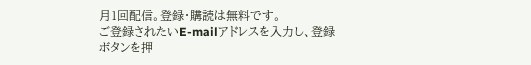月1回配信。登録・購読は無料です。
ご登録されたいE-mailアドレスを入力し、登録ボタンを押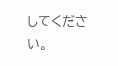してください。